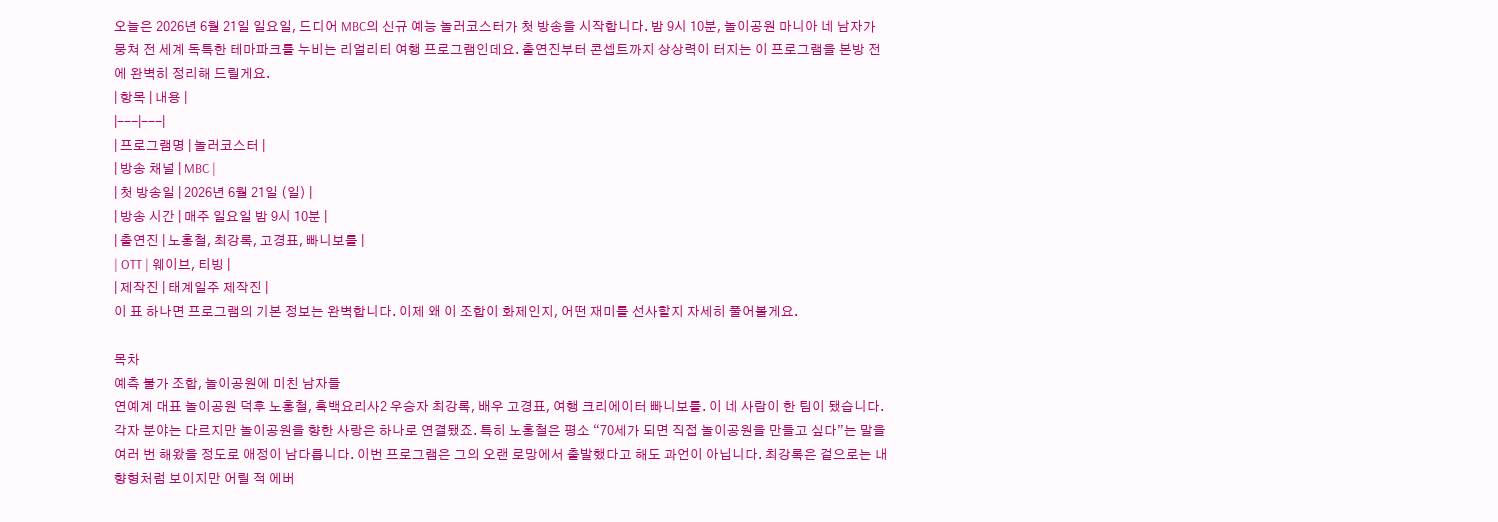오늘은 2026년 6월 21일 일요일, 드디어 MBC의 신규 예능 놀러코스터가 첫 방송을 시작합니다. 밤 9시 10분, 놀이공원 마니아 네 남자가 뭉쳐 전 세계 독특한 테마파크를 누비는 리얼리티 여행 프로그램인데요. 출연진부터 콘셉트까지 상상력이 터지는 이 프로그램을 본방 전에 완벽히 정리해 드릴게요.
| 항목 | 내용 |
|---|---|
| 프로그램명 | 놀러코스터 |
| 방송 채널 | MBC |
| 첫 방송일 | 2026년 6월 21일 (일) |
| 방송 시간 | 매주 일요일 밤 9시 10분 |
| 출연진 | 노홍철, 최강록, 고경표, 빠니보틀 |
| OTT | 웨이브, 티빙 |
| 제작진 | 태계일주 제작진 |
이 표 하나면 프로그램의 기본 정보는 완벽합니다. 이제 왜 이 조합이 화제인지, 어떤 재미를 선사할지 자세히 풀어볼게요.

목차
예측 불가 조합, 놀이공원에 미친 남자들
연예계 대표 놀이공원 덕후 노홍철, 흑백요리사2 우승자 최강록, 배우 고경표, 여행 크리에이터 빠니보틀. 이 네 사람이 한 팀이 됐습니다. 각자 분야는 다르지만 놀이공원을 향한 사랑은 하나로 연결됐죠. 특히 노홍철은 평소 “70세가 되면 직접 놀이공원을 만들고 싶다”는 말을 여러 번 해왔을 정도로 애정이 남다릅니다. 이번 프로그램은 그의 오랜 로망에서 출발했다고 해도 과언이 아닙니다. 최강록은 겉으로는 내향형처럼 보이지만 어릴 적 에버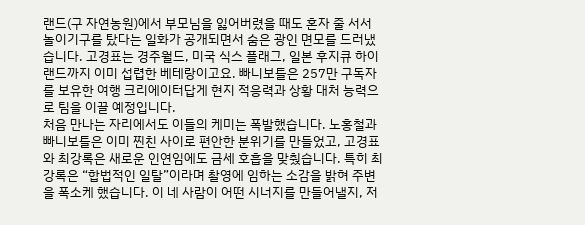랜드(구 자연농원)에서 부모님을 잃어버렸을 때도 혼자 줄 서서 놀이기구를 탔다는 일화가 공개되면서 숨은 광인 면모를 드러냈습니다. 고경표는 경주월드, 미국 식스 플래그, 일본 후지큐 하이랜드까지 이미 섭렵한 베테랑이고요. 빠니보틀은 257만 구독자를 보유한 여행 크리에이터답게 현지 적응력과 상황 대처 능력으로 팀을 이끌 예정입니다.
처음 만나는 자리에서도 이들의 케미는 폭발했습니다. 노홍철과 빠니보틀은 이미 찐친 사이로 편안한 분위기를 만들었고, 고경표와 최강록은 새로운 인연임에도 금세 호흡을 맞췄습니다. 특히 최강록은 “합법적인 일탈”이라며 촬영에 임하는 소감을 밝혀 주변을 폭소케 했습니다. 이 네 사람이 어떤 시너지를 만들어낼지, 저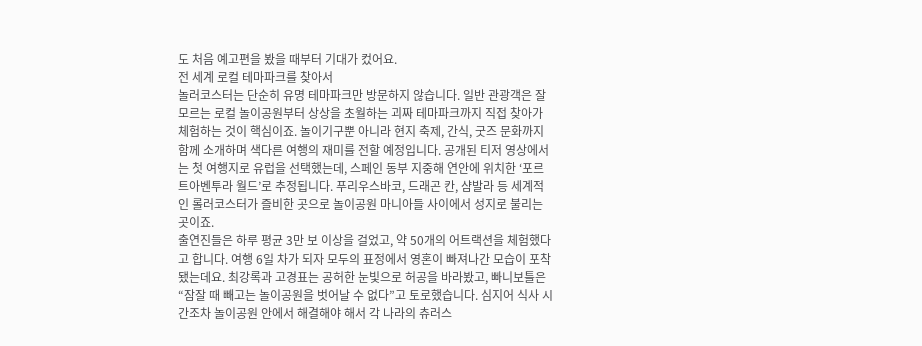도 처음 예고편을 봤을 때부터 기대가 컸어요.
전 세계 로컬 테마파크를 찾아서
놀러코스터는 단순히 유명 테마파크만 방문하지 않습니다. 일반 관광객은 잘 모르는 로컬 놀이공원부터 상상을 초월하는 괴짜 테마파크까지 직접 찾아가 체험하는 것이 핵심이죠. 놀이기구뿐 아니라 현지 축제, 간식, 굿즈 문화까지 함께 소개하며 색다른 여행의 재미를 전할 예정입니다. 공개된 티저 영상에서는 첫 여행지로 유럽을 선택했는데, 스페인 동부 지중해 연안에 위치한 ‘포르트아벤투라 월드’로 추정됩니다. 푸리우스바코, 드래곤 칸, 샴발라 등 세계적인 롤러코스터가 즐비한 곳으로 놀이공원 마니아들 사이에서 성지로 불리는 곳이죠.
출연진들은 하루 평균 3만 보 이상을 걸었고, 약 50개의 어트랙션을 체험했다고 합니다. 여행 6일 차가 되자 모두의 표정에서 영혼이 빠져나간 모습이 포착됐는데요. 최강록과 고경표는 공허한 눈빛으로 허공을 바라봤고, 빠니보틀은 “잠잘 때 빼고는 놀이공원을 벗어날 수 없다”고 토로했습니다. 심지어 식사 시간조차 놀이공원 안에서 해결해야 해서 각 나라의 츄러스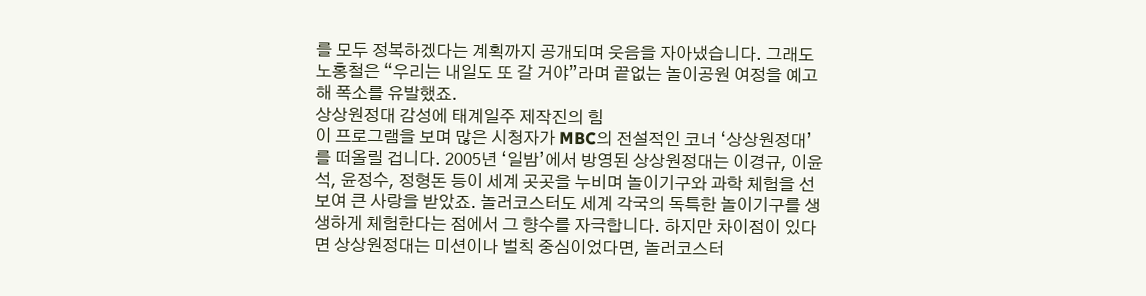를 모두 정복하겠다는 계획까지 공개되며 웃음을 자아냈습니다. 그래도 노홍철은 “우리는 내일도 또 갈 거야”라며 끝없는 놀이공원 여정을 예고해 폭소를 유발했죠.
상상원정대 감성에 태계일주 제작진의 힘
이 프로그램을 보며 많은 시청자가 MBC의 전설적인 코너 ‘상상원정대’를 떠올릴 겁니다. 2005년 ‘일밤’에서 방영된 상상원정대는 이경규, 이윤석, 윤정수, 정형돈 등이 세계 곳곳을 누비며 놀이기구와 과학 체험을 선보여 큰 사랑을 받았죠. 놀러코스터도 세계 각국의 독특한 놀이기구를 생생하게 체험한다는 점에서 그 향수를 자극합니다. 하지만 차이점이 있다면 상상원정대는 미션이나 벌칙 중심이었다면, 놀러코스터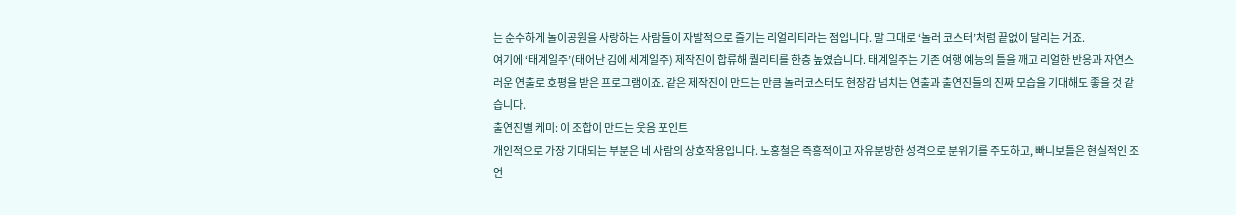는 순수하게 놀이공원을 사랑하는 사람들이 자발적으로 즐기는 리얼리티라는 점입니다. 말 그대로 ‘놀러 코스터’처럼 끝없이 달리는 거죠.
여기에 ‘태계일주’(태어난 김에 세계일주) 제작진이 합류해 퀄리티를 한층 높였습니다. 태계일주는 기존 여행 예능의 틀을 깨고 리얼한 반응과 자연스러운 연출로 호평을 받은 프로그램이죠. 같은 제작진이 만드는 만큼 놀러코스터도 현장감 넘치는 연출과 출연진들의 진짜 모습을 기대해도 좋을 것 같습니다.
출연진별 케미: 이 조합이 만드는 웃음 포인트
개인적으로 가장 기대되는 부분은 네 사람의 상호작용입니다. 노홍철은 즉흥적이고 자유분방한 성격으로 분위기를 주도하고, 빠니보틀은 현실적인 조언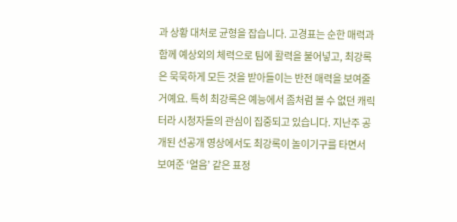과 상황 대처로 균형을 잡습니다. 고경표는 순한 매력과 함께 예상외의 체력으로 팀에 활력을 불어넣고, 최강록은 묵묵하게 모든 것을 받아들이는 반전 매력을 보여줄 거예요. 특히 최강록은 예능에서 좀처럼 볼 수 없던 캐릭터라 시청자들의 관심이 집중되고 있습니다. 지난주 공개된 선공개 영상에서도 최강록이 놀이기구를 타면서 보여준 ‘얼음’ 같은 표정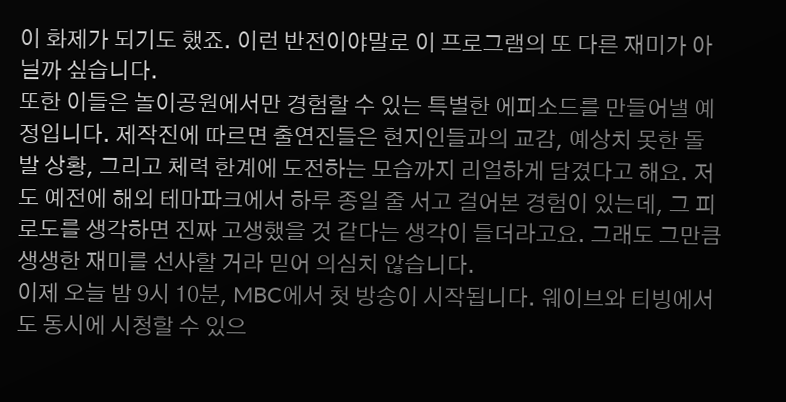이 화제가 되기도 했죠. 이런 반전이야말로 이 프로그램의 또 다른 재미가 아닐까 싶습니다.
또한 이들은 놀이공원에서만 경험할 수 있는 특별한 에피소드를 만들어낼 예정입니다. 제작진에 따르면 출연진들은 현지인들과의 교감, 예상치 못한 돌발 상황, 그리고 체력 한계에 도전하는 모습까지 리얼하게 담겼다고 해요. 저도 예전에 해외 테마파크에서 하루 종일 줄 서고 걸어본 경험이 있는데, 그 피로도를 생각하면 진짜 고생했을 것 같다는 생각이 들더라고요. 그래도 그만큼 생생한 재미를 선사할 거라 믿어 의심치 않습니다.
이제 오늘 밤 9시 10분, MBC에서 첫 방송이 시작됩니다. 웨이브와 티빙에서도 동시에 시청할 수 있으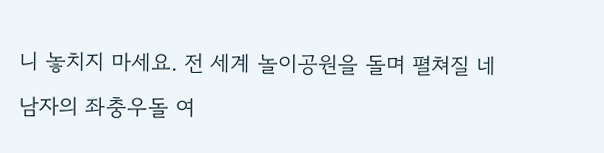니 놓치지 마세요. 전 세계 놀이공원을 돌며 펼쳐질 네 남자의 좌충우돌 여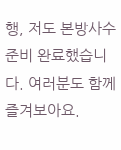행, 저도 본방사수 준비 완료했습니다. 여러분도 함께 즐겨보아요.